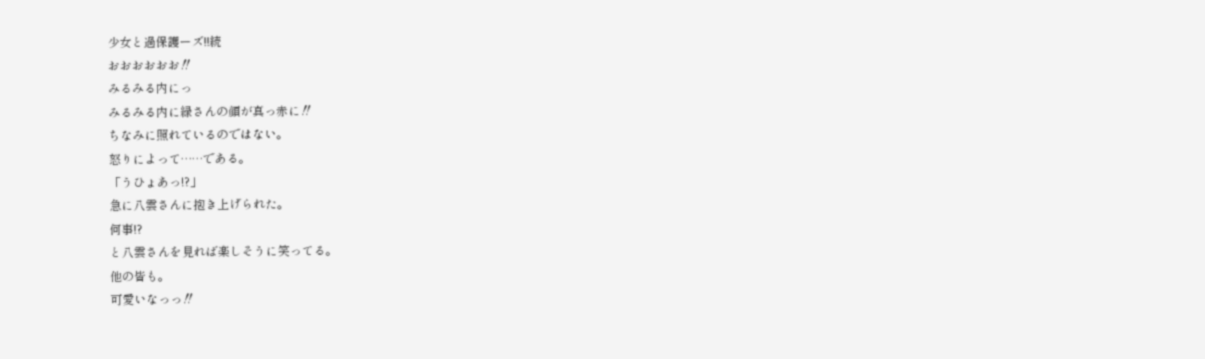少女と過保護ーズ!!続
おおおおおお‼
みるみる内にっ
みるみる内に緑さんの顔が真っ赤に‼
ちなみに照れているのではない。
怒りによって……である。
「うひょあっ!?」
急に八雲さんに抱き上げられた。
何事!?
と八雲さんを見れば楽しそうに笑ってる。
他の皆も。
可愛いなっっ‼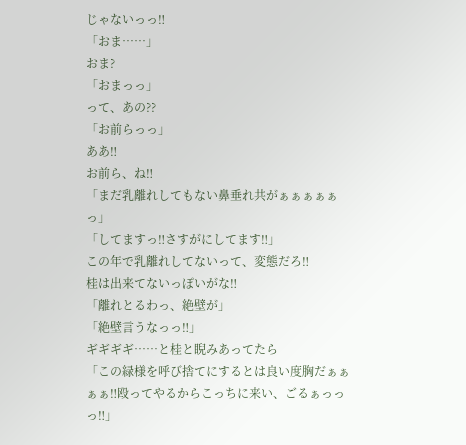じゃないっっ‼
「おま……」
おま?
「おまっっ」
って、あの??
「お前らっっ」
ああ‼
お前ら、ね‼
「まだ乳離れしてもない鼻垂れ共がぁぁぁぁぁっ」
「してますっ‼さすがにしてます‼」
この年で乳離れしてないって、変態だろ‼
桂は出来てないっぽいがな‼
「離れとるわっ、絶壁が」
「絶壁言うなっっ‼」
ギギギギ……と桂と睨みあってたら
「この緑様を呼び捨てにするとは良い度胸だぁぁぁぁ‼殴ってやるからこっちに来い、ごるぁっっっ‼」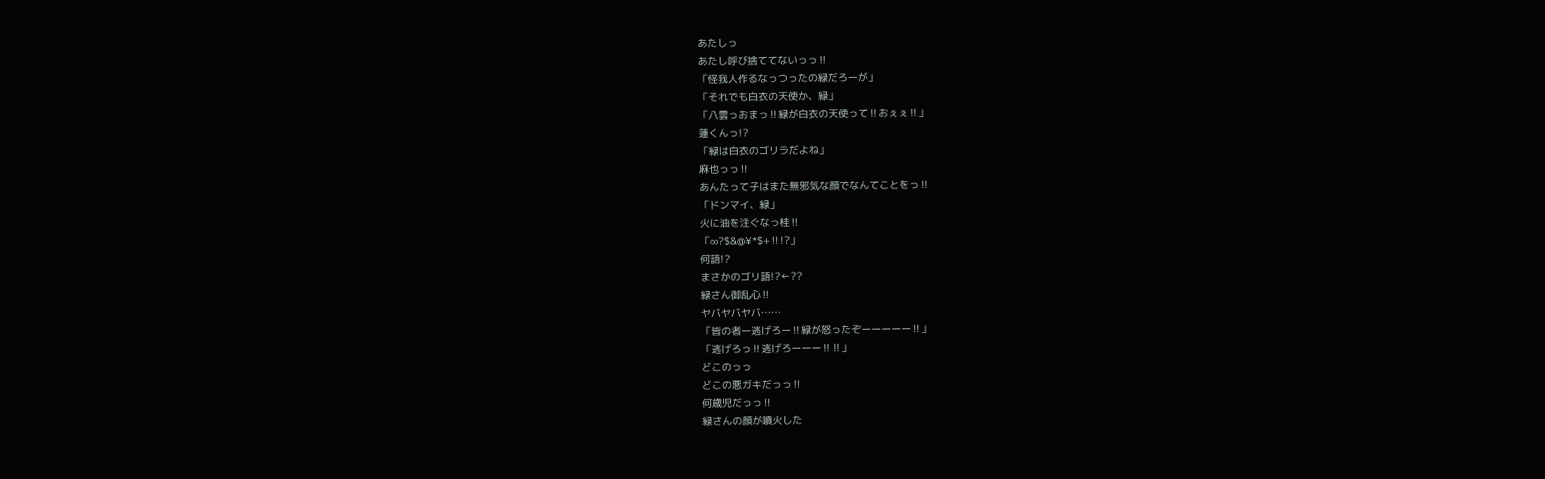あたしっ
あたし呼び捨ててないっっ‼
「怪我人作るなっつったの緑だろーが」
「それでも白衣の天使か、緑」
「八雲っおまっ‼緑が白衣の天使って‼おぇぇ‼」
蓮くんっ!?
「緑は白衣のゴリラだよね」
麻也っっ‼
あんたって子はまた無邪気な顔でなんてことをっ‼
「ドンマイ、緑」
火に油を注ぐなっ桂‼
「∞?$&@¥*$+‼!?」
何語!?
まさかのゴリ語!?←??
緑さん御乱心‼
ヤバヤバヤバ……
「皆の者ー逃げろー‼緑が怒ったぞーーーーー‼」
「逃げろっ‼逃げろーーー‼‼」
どこのっっ
どこの悪ガキだっっ‼
何歳児だっっ‼
緑さんの顔が噴火した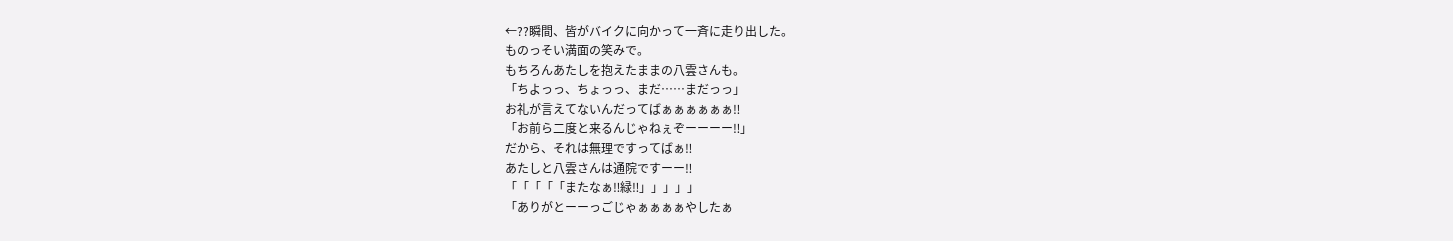←??瞬間、皆がバイクに向かって一斉に走り出した。
ものっそい満面の笑みで。
もちろんあたしを抱えたままの八雲さんも。
「ちよっっ、ちょっっ、まだ……まだっっ」
お礼が言えてないんだってばぁぁぁぁぁぁ‼
「お前ら二度と来るんじゃねぇぞーーーー‼」
だから、それは無理ですってばぁ‼
あたしと八雲さんは通院ですーー‼
「「「「「またなぁ‼緑‼」」」」」
「ありがとーーっごじゃぁぁぁぁやしたぁ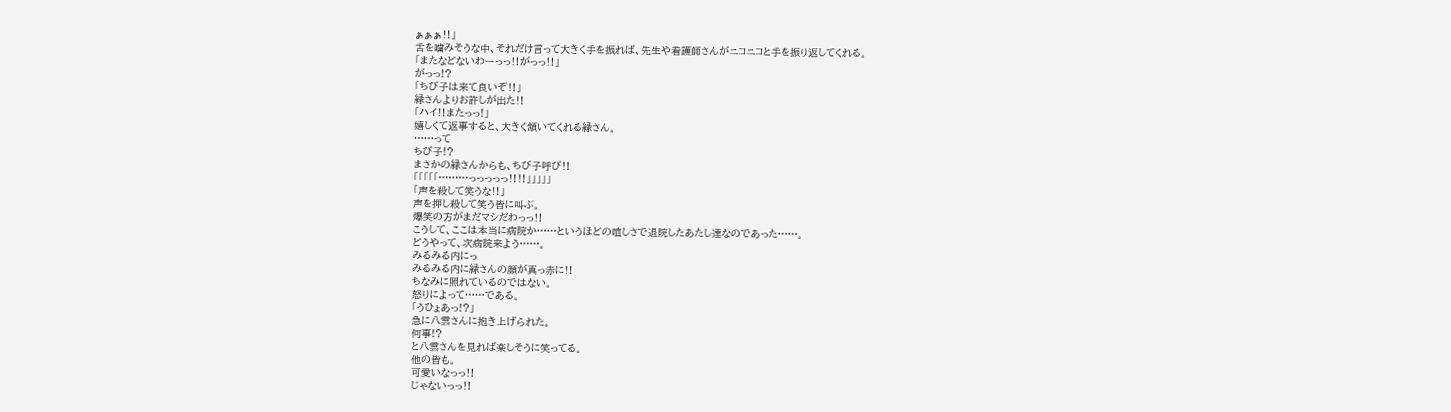ぁぁぁ‼」
舌を噛みそうな中、それだけ言って大きく手を振れば、先生や看護師さんがニコニコと手を振り返してくれる。
「またなどないわーっっ‼がっっ‼」
がっっ!?
「ちび子は来て良いぞ‼」
緑さんよりお許しが出た‼
「ハイ‼またっっ!」
嬉しくて返事すると、大きく頷いてくれる緑さん。
……って
ちび子!?
まさかの緑さんからも、ちび子呼び‼
「「「「「………っっっっっ‼‼」」」」」
「声を殺して笑うな‼」
声を押し殺して笑う皆に叫ぶ。
爆笑の方がまだマシだわっっ‼
こうして、ここは本当に病院か……というほどの喧しさで退院したあたし達なのであった……。
どうやって、次病院来よう……。
みるみる内にっ
みるみる内に緑さんの顔が真っ赤に‼
ちなみに照れているのではない。
怒りによって……である。
「うひょあっ!?」
急に八雲さんに抱き上げられた。
何事!?
と八雲さんを見れば楽しそうに笑ってる。
他の皆も。
可愛いなっっ‼
じゃないっっ‼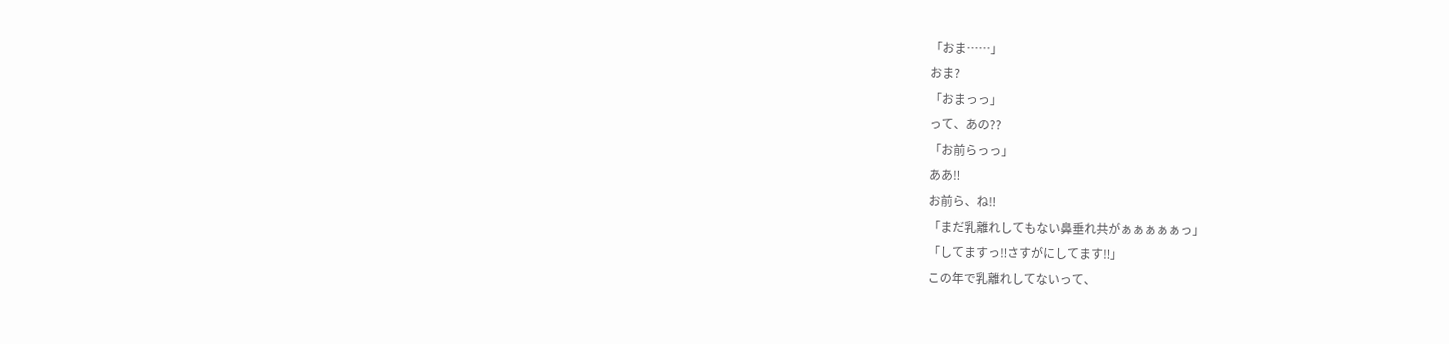「おま……」
おま?
「おまっっ」
って、あの??
「お前らっっ」
ああ‼
お前ら、ね‼
「まだ乳離れしてもない鼻垂れ共がぁぁぁぁぁっ」
「してますっ‼さすがにしてます‼」
この年で乳離れしてないって、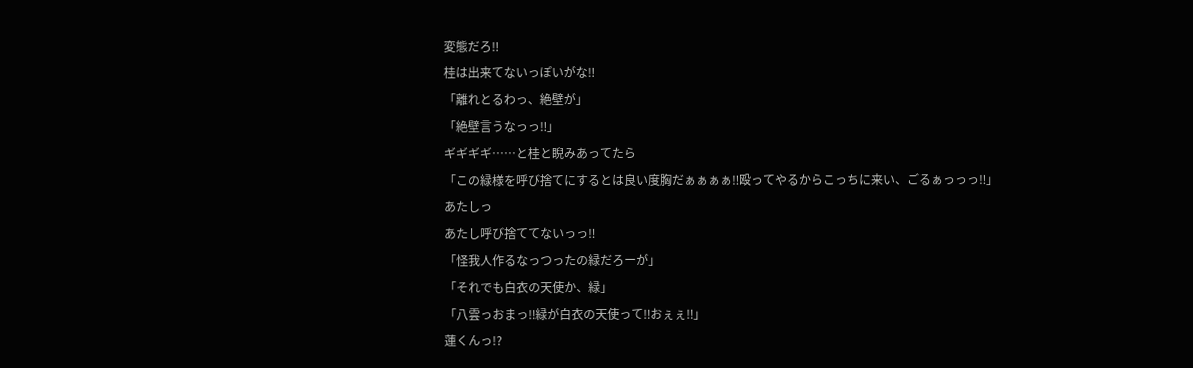変態だろ‼
桂は出来てないっぽいがな‼
「離れとるわっ、絶壁が」
「絶壁言うなっっ‼」
ギギギギ……と桂と睨みあってたら
「この緑様を呼び捨てにするとは良い度胸だぁぁぁぁ‼殴ってやるからこっちに来い、ごるぁっっっ‼」
あたしっ
あたし呼び捨ててないっっ‼
「怪我人作るなっつったの緑だろーが」
「それでも白衣の天使か、緑」
「八雲っおまっ‼緑が白衣の天使って‼おぇぇ‼」
蓮くんっ!?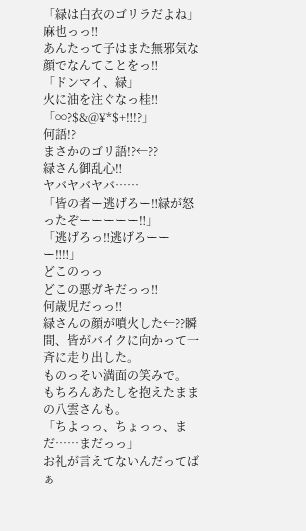「緑は白衣のゴリラだよね」
麻也っっ‼
あんたって子はまた無邪気な顔でなんてことをっ‼
「ドンマイ、緑」
火に油を注ぐなっ桂‼
「∞?$&@¥*$+‼!?」
何語!?
まさかのゴリ語!?←??
緑さん御乱心‼
ヤバヤバヤバ……
「皆の者ー逃げろー‼緑が怒ったぞーーーーー‼」
「逃げろっ‼逃げろーーー‼‼」
どこのっっ
どこの悪ガキだっっ‼
何歳児だっっ‼
緑さんの顔が噴火した←??瞬間、皆がバイクに向かって一斉に走り出した。
ものっそい満面の笑みで。
もちろんあたしを抱えたままの八雲さんも。
「ちよっっ、ちょっっ、まだ……まだっっ」
お礼が言えてないんだってばぁ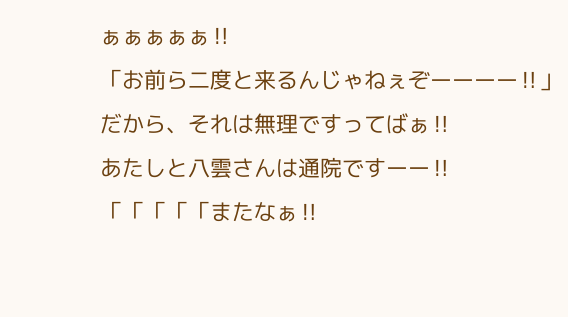ぁぁぁぁぁ‼
「お前ら二度と来るんじゃねぇぞーーーー‼」
だから、それは無理ですってばぁ‼
あたしと八雲さんは通院ですーー‼
「「「「「またなぁ‼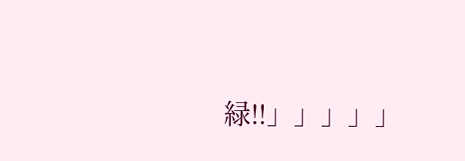緑‼」」」」」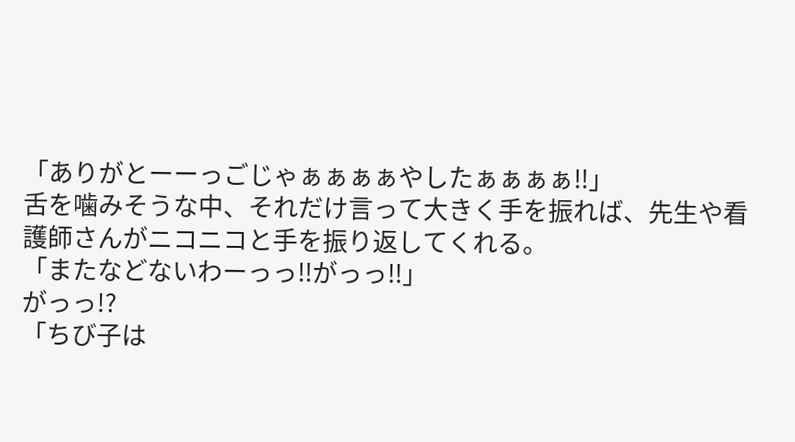「ありがとーーっごじゃぁぁぁぁやしたぁぁぁぁ‼」
舌を噛みそうな中、それだけ言って大きく手を振れば、先生や看護師さんがニコニコと手を振り返してくれる。
「またなどないわーっっ‼がっっ‼」
がっっ!?
「ちび子は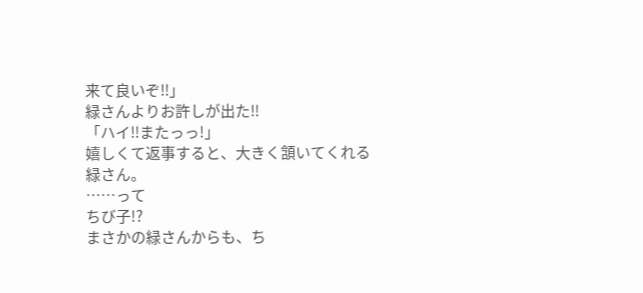来て良いぞ‼」
緑さんよりお許しが出た‼
「ハイ‼またっっ!」
嬉しくて返事すると、大きく頷いてくれる緑さん。
……って
ちび子!?
まさかの緑さんからも、ち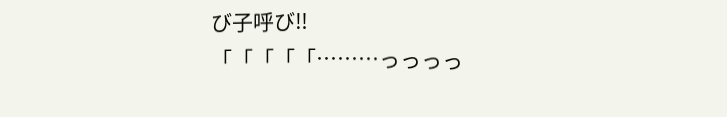び子呼び‼
「「「「「………っっっっ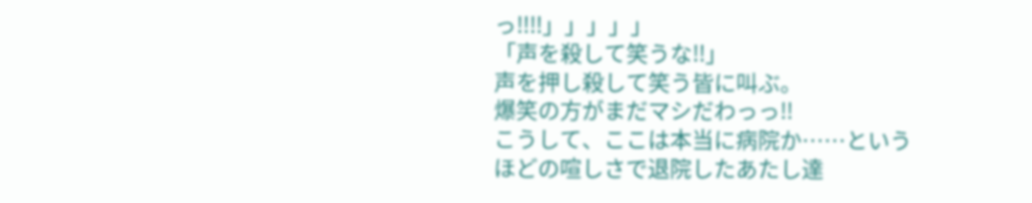っ‼‼」」」」」
「声を殺して笑うな‼」
声を押し殺して笑う皆に叫ぶ。
爆笑の方がまだマシだわっっ‼
こうして、ここは本当に病院か……というほどの喧しさで退院したあたし達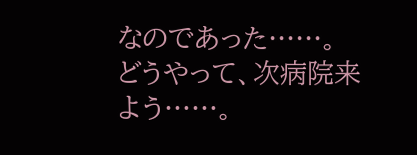なのであった……。
どうやって、次病院来よう……。